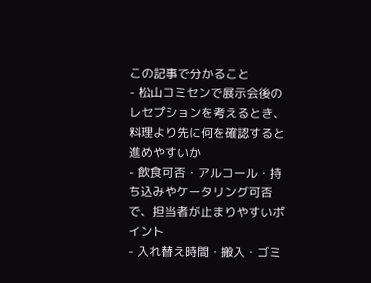この記事で分かること
- 松山コミセンで展示会後のレセプションを考えるとき、料理より先に何を確認すると進めやすいか
- 飲食可否・アルコール・持ち込みやケータリング可否で、担当者が止まりやすいポイント
- 入れ替え時間・搬入・ゴミ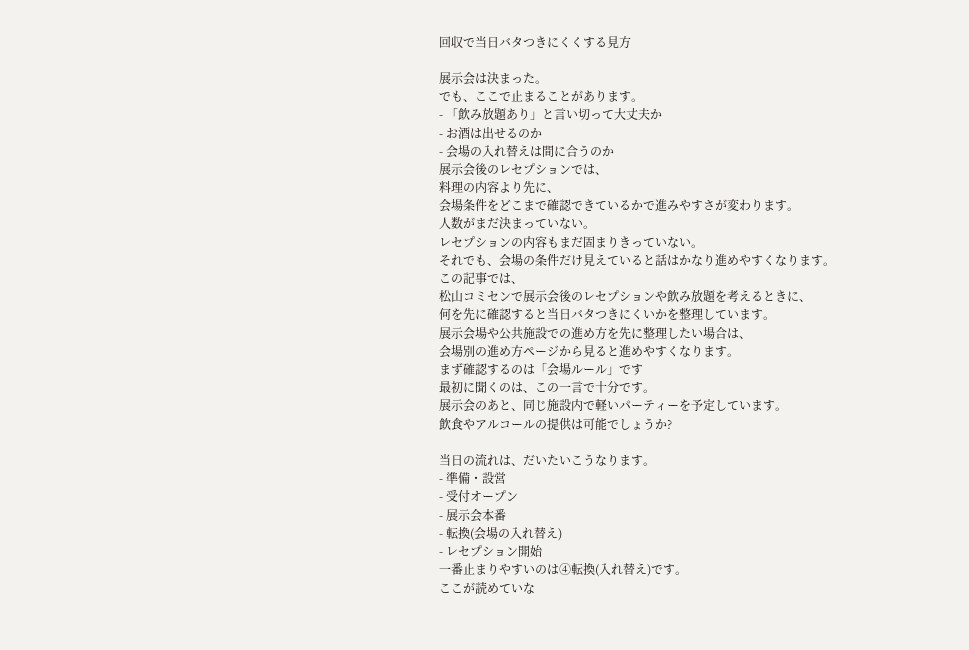回収で当日バタつきにくくする見方

展示会は決まった。
でも、ここで止まることがあります。
- 「飲み放題あり」と言い切って大丈夫か
- お酒は出せるのか
- 会場の入れ替えは間に合うのか
展示会後のレセプションでは、
料理の内容より先に、
会場条件をどこまで確認できているかで進みやすさが変わります。
人数がまだ決まっていない。
レセプションの内容もまだ固まりきっていない。
それでも、会場の条件だけ見えていると話はかなり進めやすくなります。
この記事では、
松山コミセンで展示会後のレセプションや飲み放題を考えるときに、
何を先に確認すると当日バタつきにくいかを整理しています。
展示会場や公共施設での進め方を先に整理したい場合は、
会場別の進め方ページから見ると進めやすくなります。
まず確認するのは「会場ルール」です
最初に聞くのは、この一言で十分です。
展示会のあと、同じ施設内で軽いパーティーを予定しています。
飲食やアルコールの提供は可能でしょうか?

当日の流れは、だいたいこうなります。
- 準備・設営
- 受付オープン
- 展示会本番
- 転換(会場の入れ替え)
- レセプション開始
一番止まりやすいのは④転換(入れ替え)です。
ここが読めていな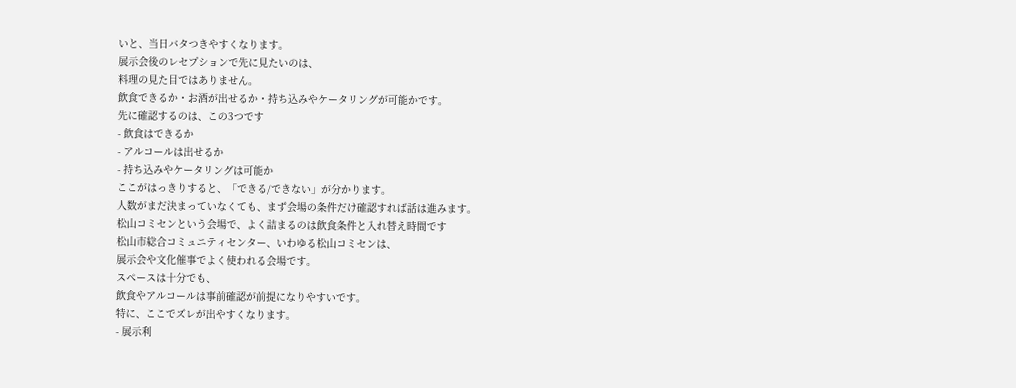いと、当日バタつきやすくなります。
展示会後のレセプションで先に見たいのは、
料理の見た目ではありません。
飲食できるか・お酒が出せるか・持ち込みやケータリングが可能かです。
先に確認するのは、この3つです
- 飲食はできるか
- アルコールは出せるか
- 持ち込みやケータリングは可能か
ここがはっきりすると、「できる/できない」が分かります。
人数がまだ決まっていなくても、まず会場の条件だけ確認すれば話は進みます。
松山コミセンという会場で、よく詰まるのは飲食条件と入れ替え時間です
松山市総合コミュニティセンター、いわゆる松山コミセンは、
展示会や文化催事でよく使われる会場です。
スペースは十分でも、
飲食やアルコールは事前確認が前提になりやすいです。
特に、ここでズレが出やすくなります。
- 展示利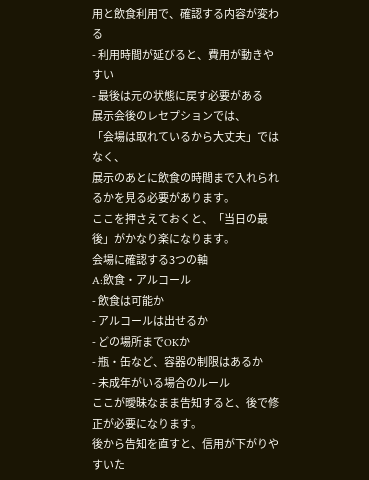用と飲食利用で、確認する内容が変わる
- 利用時間が延びると、費用が動きやすい
- 最後は元の状態に戻す必要がある
展示会後のレセプションでは、
「会場は取れているから大丈夫」ではなく、
展示のあとに飲食の時間まで入れられるかを見る必要があります。
ここを押さえておくと、「当日の最後」がかなり楽になります。
会場に確認する3つの軸
A:飲食・アルコール
- 飲食は可能か
- アルコールは出せるか
- どの場所までOKか
- 瓶・缶など、容器の制限はあるか
- 未成年がいる場合のルール
ここが曖昧なまま告知すると、後で修正が必要になります。
後から告知を直すと、信用が下がりやすいた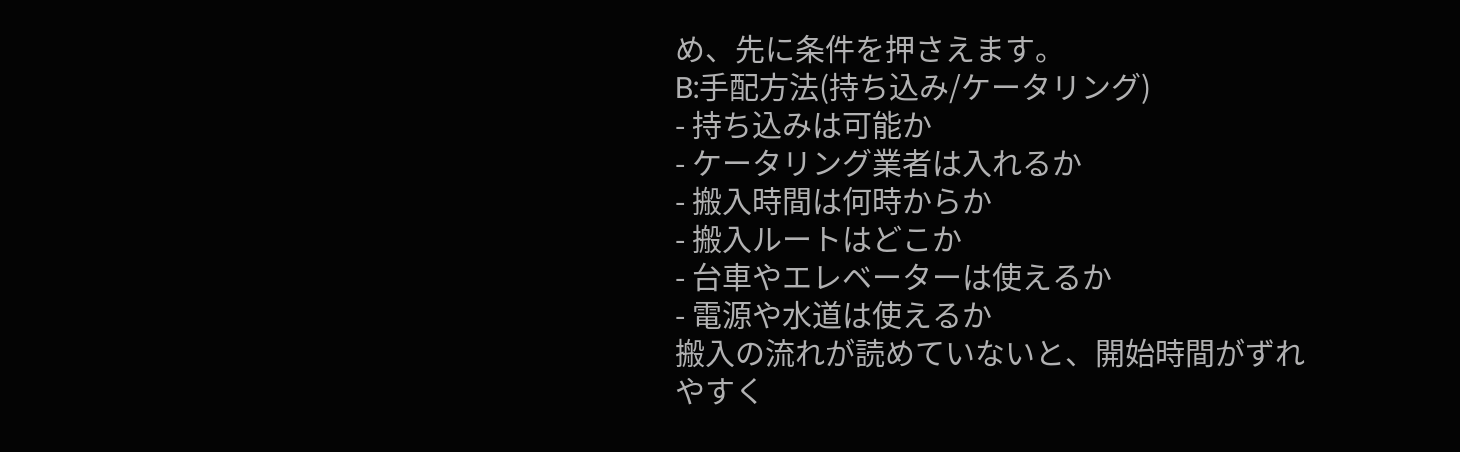め、先に条件を押さえます。
B:手配方法(持ち込み/ケータリング)
- 持ち込みは可能か
- ケータリング業者は入れるか
- 搬入時間は何時からか
- 搬入ルートはどこか
- 台車やエレベーターは使えるか
- 電源や水道は使えるか
搬入の流れが読めていないと、開始時間がずれやすく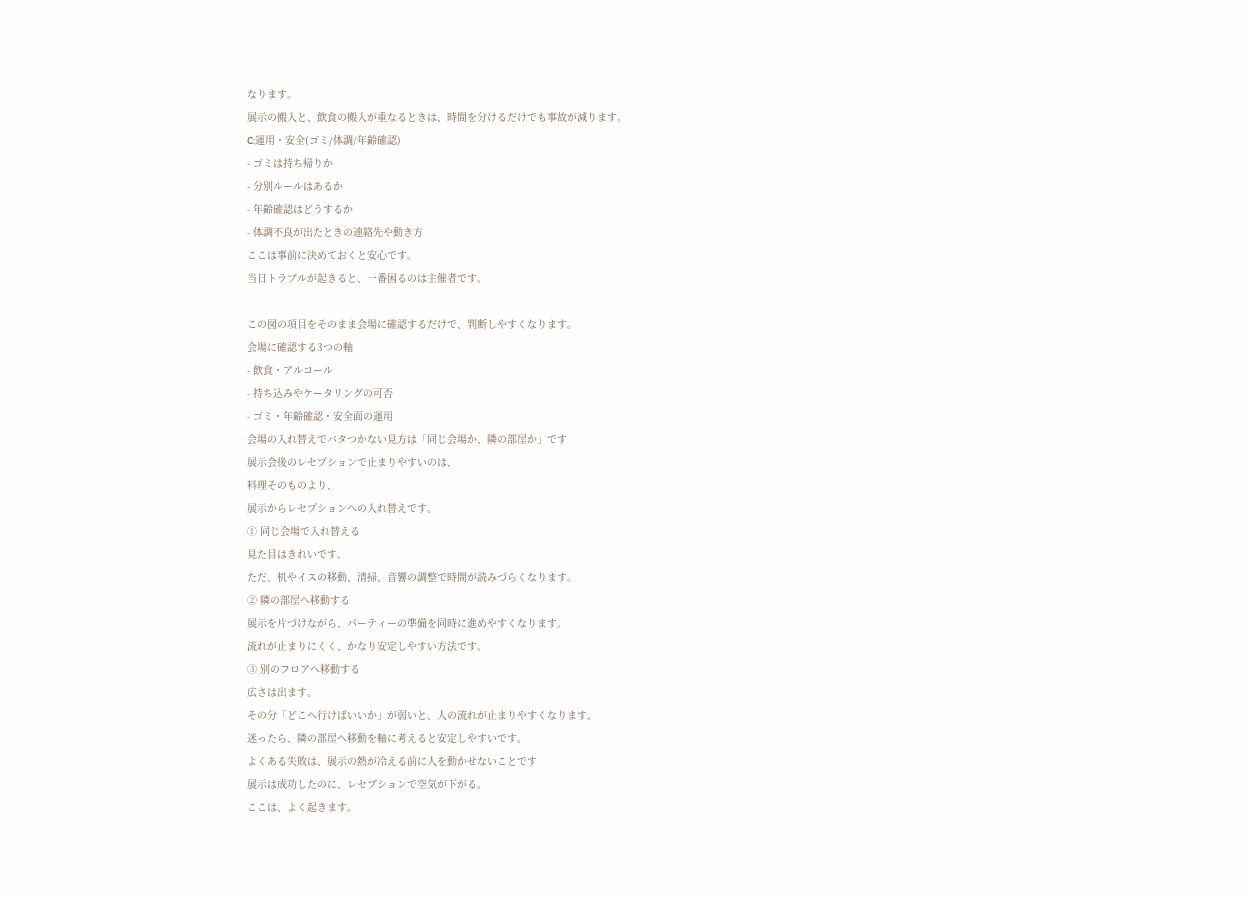なります。
展示の搬入と、飲食の搬入が重なるときは、時間を分けるだけでも事故が減ります。
C:運用・安全(ゴミ/体調/年齢確認)
- ゴミは持ち帰りか
- 分別ルールはあるか
- 年齢確認はどうするか
- 体調不良が出たときの連絡先や動き方
ここは事前に決めておくと安心です。
当日トラブルが起きると、一番困るのは主催者です。

この図の項目をそのまま会場に確認するだけで、判断しやすくなります。
会場に確認する3つの軸
- 飲食・アルコール
- 持ち込みやケータリングの可否
- ゴミ・年齢確認・安全面の運用
会場の入れ替えでバタつかない見方は「同じ会場か、隣の部屋か」です
展示会後のレセプションで止まりやすいのは、
料理そのものより、
展示からレセプションへの入れ替えです。
① 同じ会場で入れ替える
見た目はきれいです。
ただ、机やイスの移動、清掃、音響の調整で時間が読みづらくなります。
② 隣の部屋へ移動する
展示を片づけながら、パーティーの準備を同時に進めやすくなります。
流れが止まりにくく、かなり安定しやすい方法です。
③ 別のフロアへ移動する
広さは出ます。
その分「どこへ行けばいいか」が弱いと、人の流れが止まりやすくなります。
迷ったら、隣の部屋へ移動を軸に考えると安定しやすいです。
よくある失敗は、展示の熱が冷える前に人を動かせないことです
展示は成功したのに、レセプションで空気が下がる。
ここは、よく起きます。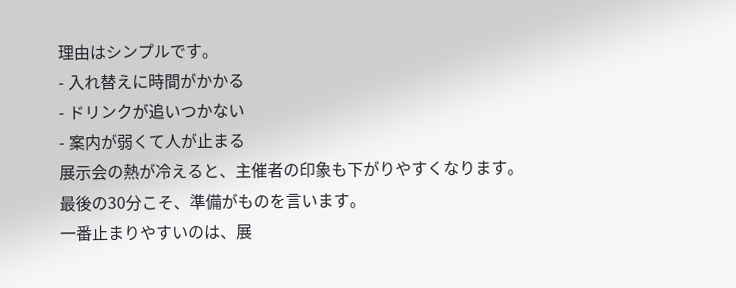理由はシンプルです。
- 入れ替えに時間がかかる
- ドリンクが追いつかない
- 案内が弱くて人が止まる
展示会の熱が冷えると、主催者の印象も下がりやすくなります。
最後の30分こそ、準備がものを言います。
一番止まりやすいのは、展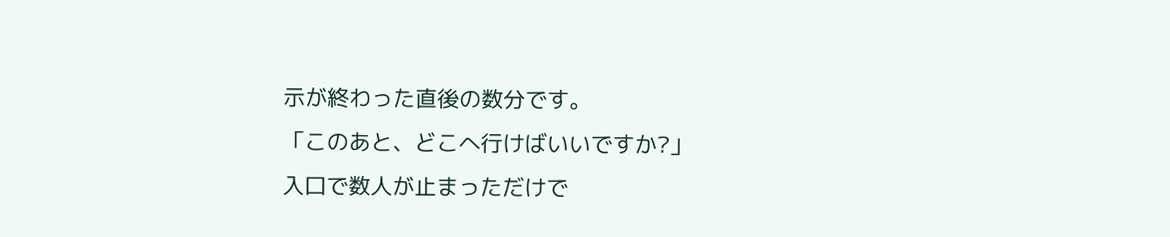示が終わった直後の数分です。
「このあと、どこへ行けばいいですか?」
入口で数人が止まっただけで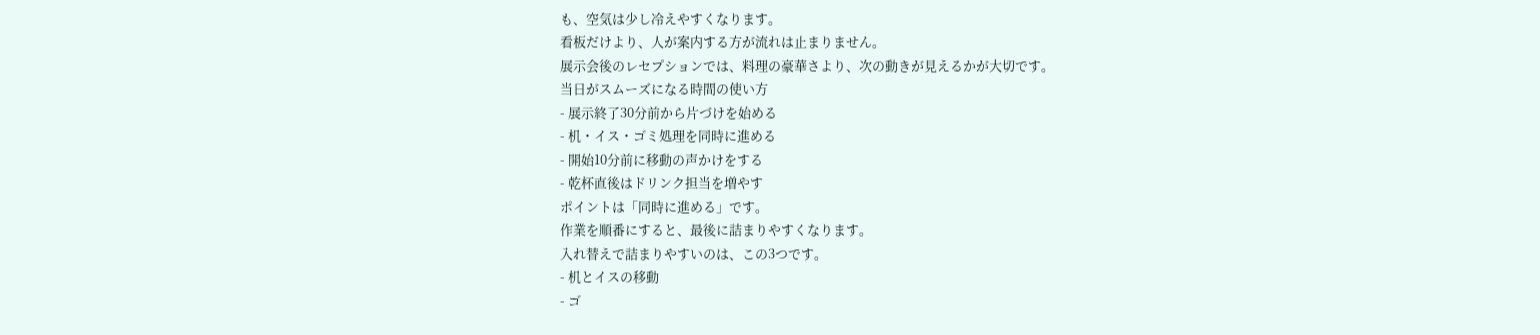も、空気は少し冷えやすくなります。
看板だけより、人が案内する方が流れは止まりません。
展示会後のレセプションでは、料理の豪華さより、次の動きが見えるかが大切です。
当日がスムーズになる時間の使い方
- 展示終了30分前から片づけを始める
- 机・イス・ゴミ処理を同時に進める
- 開始10分前に移動の声かけをする
- 乾杯直後はドリンク担当を増やす
ポイントは「同時に進める」です。
作業を順番にすると、最後に詰まりやすくなります。
入れ替えで詰まりやすいのは、この3つです。
- 机とイスの移動
- ゴ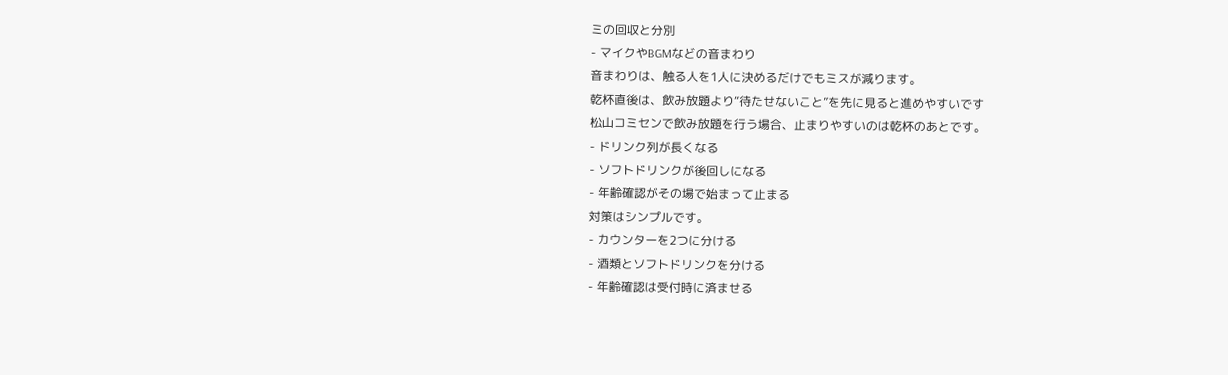ミの回収と分別
- マイクやBGMなどの音まわり
音まわりは、触る人を1人に決めるだけでもミスが減ります。
乾杯直後は、飲み放題より“待たせないこと”を先に見ると進めやすいです
松山コミセンで飲み放題を行う場合、止まりやすいのは乾杯のあとです。
- ドリンク列が長くなる
- ソフトドリンクが後回しになる
- 年齢確認がその場で始まって止まる
対策はシンプルです。
- カウンターを2つに分ける
- 酒類とソフトドリンクを分ける
- 年齢確認は受付時に済ませる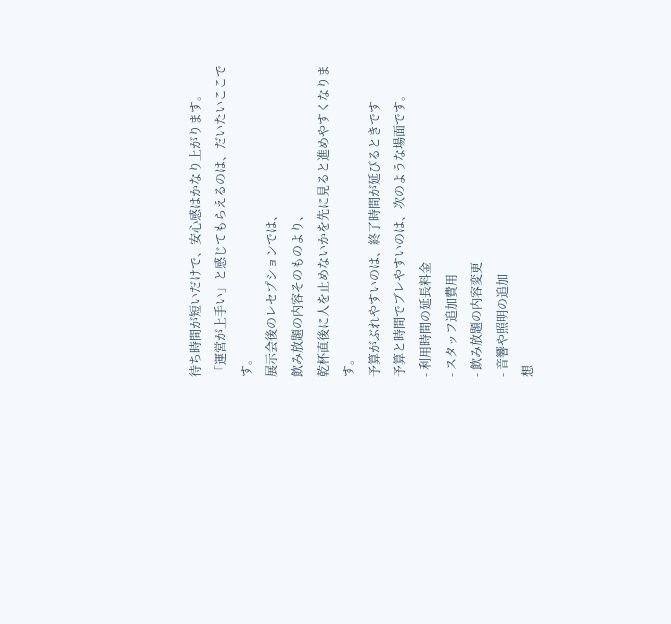待ち時間が短いだけで、安心感はかなり上がります。
「運営が上手い」と感じてもらえるのは、だいたいここです。
展示会後のレセプションでは、
飲み放題の内容そのものより、
乾杯直後に人を止めないかを先に見ると進めやすくなります。
予算がぶれやすいのは、終了時間が延びるときです
予算と時間でブレやすいのは、次のような場面です。
- 利用時間の延長料金
- スタッフ追加費用
- 飲み放題の内容変更
- 音響や照明の追加
想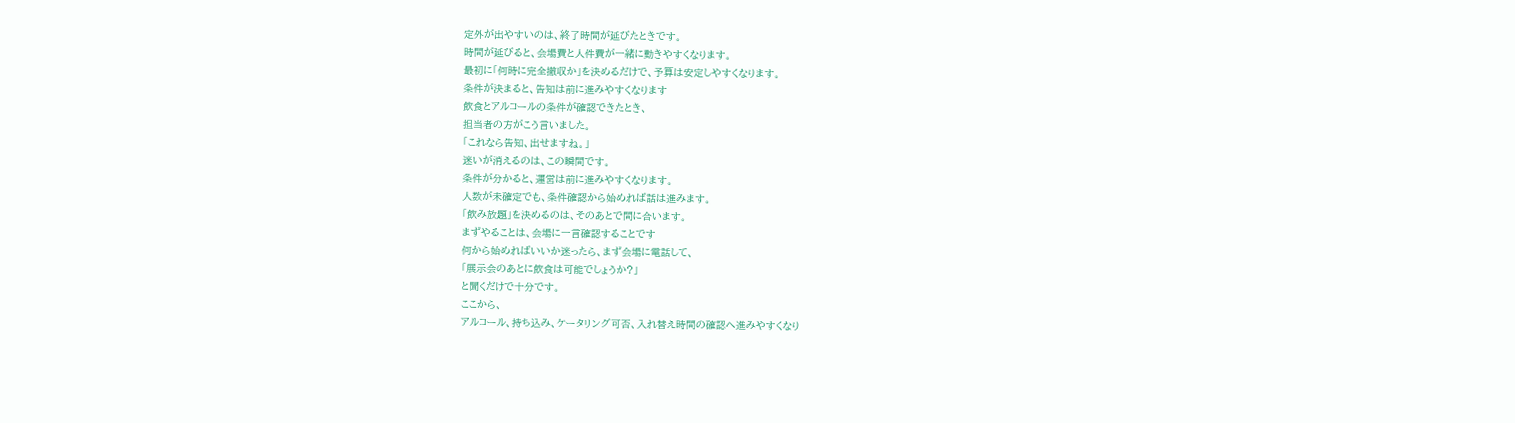定外が出やすいのは、終了時間が延びたときです。
時間が延びると、会場費と人件費が一緒に動きやすくなります。
最初に「何時に完全撤収か」を決めるだけで、予算は安定しやすくなります。
条件が決まると、告知は前に進みやすくなります
飲食とアルコールの条件が確認できたとき、
担当者の方がこう言いました。
「これなら告知、出せますね。」
迷いが消えるのは、この瞬間です。
条件が分かると、運営は前に進みやすくなります。
人数が未確定でも、条件確認から始めれば話は進みます。
「飲み放題」を決めるのは、そのあとで間に合います。
まずやることは、会場に一言確認することです
何から始めればいいか迷ったら、まず会場に電話して、
「展示会のあとに飲食は可能でしょうか?」
と聞くだけで十分です。
ここから、
アルコール、持ち込み、ケータリング可否、入れ替え時間の確認へ進みやすくなり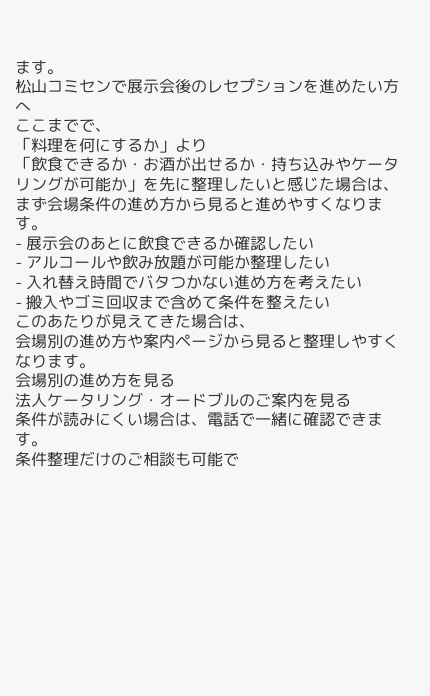ます。
松山コミセンで展示会後のレセプションを進めたい方へ
ここまでで、
「料理を何にするか」より
「飲食できるか・お酒が出せるか・持ち込みやケータリングが可能か」を先に整理したいと感じた場合は、
まず会場条件の進め方から見ると進めやすくなります。
- 展示会のあとに飲食できるか確認したい
- アルコールや飲み放題が可能か整理したい
- 入れ替え時間でバタつかない進め方を考えたい
- 搬入やゴミ回収まで含めて条件を整えたい
このあたりが見えてきた場合は、
会場別の進め方や案内ページから見ると整理しやすくなります。
会場別の進め方を見る
法人ケータリング・オードブルのご案内を見る
条件が読みにくい場合は、電話で一緒に確認できます。
条件整理だけのご相談も可能で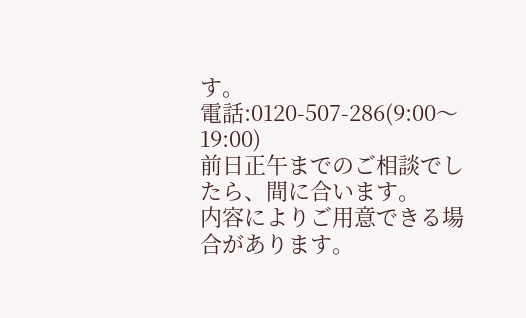す。
電話:0120-507-286(9:00〜19:00)
前日正午までのご相談でしたら、間に合います。
内容によりご用意できる場合があります。